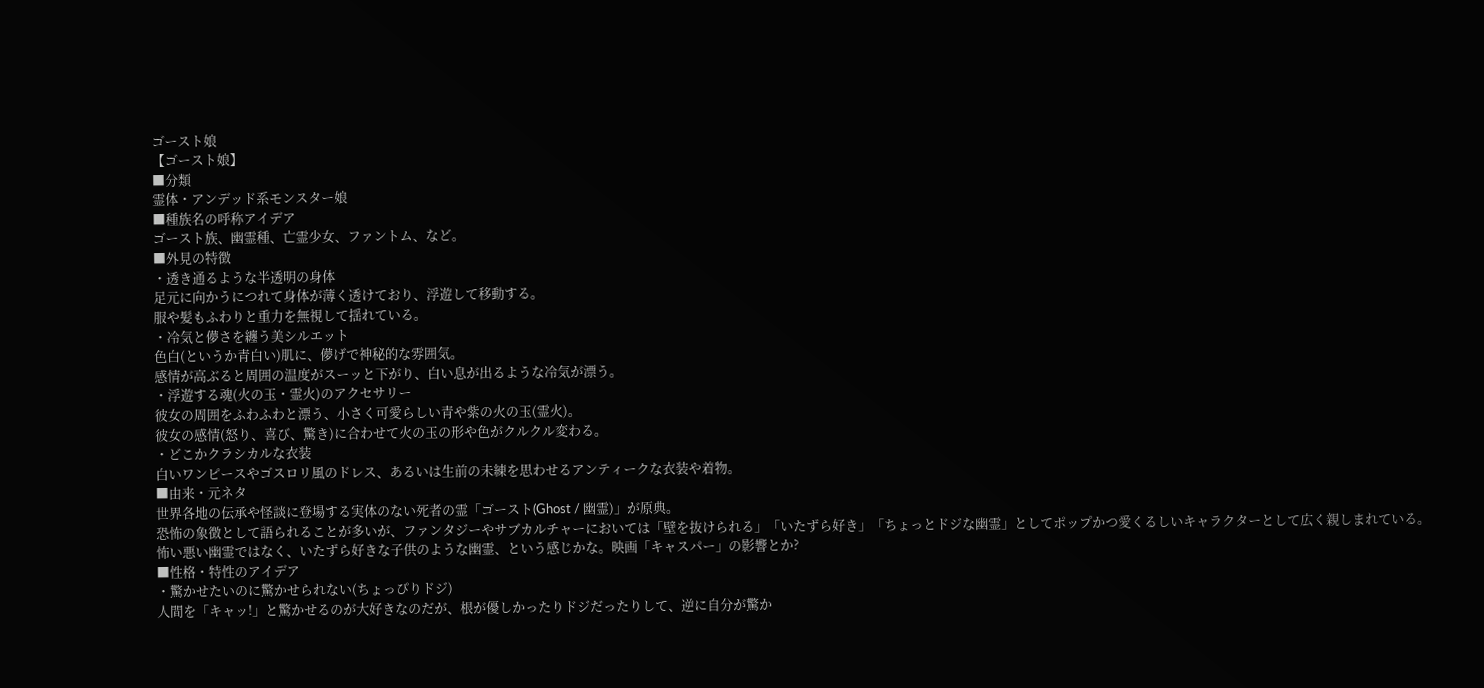ゴースト娘
【ゴースト娘】
■分類
霊体・アンデッド系モンスター娘
■種族名の呼称アイデア
ゴースト族、幽霊種、亡霊少女、ファントム、など。
■外見の特徴
・透き通るような半透明の身体
足元に向かうにつれて身体が薄く透けており、浮遊して移動する。
服や髪もふわりと重力を無視して揺れている。
・冷気と儚さを纏う美シルエット
色白(というか青白い)肌に、儚げで神秘的な雰囲気。
感情が高ぶると周囲の温度がスーッと下がり、白い息が出るような冷気が漂う。
・浮遊する魂(火の玉・霊火)のアクセサリー
彼女の周囲をふわふわと漂う、小さく可愛らしい青や紫の火の玉(霊火)。
彼女の感情(怒り、喜び、驚き)に合わせて火の玉の形や色がクルクル変わる。
・どこかクラシカルな衣装
白いワンピースやゴスロリ風のドレス、あるいは生前の未練を思わせるアンティークな衣装や着物。
■由来・元ネタ
世界各地の伝承や怪談に登場する実体のない死者の霊「ゴースト(Ghost / 幽霊)」が原典。
恐怖の象徴として語られることが多いが、ファンタジーやサブカルチャーにおいては「壁を抜けられる」「いたずら好き」「ちょっとドジな幽霊」としてポップかつ愛くるしいキャラクターとして広く親しまれている。
怖い悪い幽霊ではなく、いたずら好きな子供のような幽霊、という感じかな。映画「キャスパー」の影響とか?
■性格・特性のアイデア
・驚かせたいのに驚かせられない(ちょっぴりドジ)
人間を「キャッ!」と驚かせるのが大好きなのだが、根が優しかったりドジだったりして、逆に自分が驚か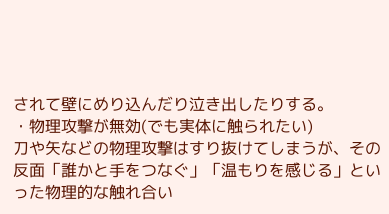されて壁にめり込んだり泣き出したりする。
・物理攻撃が無効(でも実体に触られたい)
刀や矢などの物理攻撃はすり抜けてしまうが、その反面「誰かと手をつなぐ」「温もりを感じる」といった物理的な触れ合い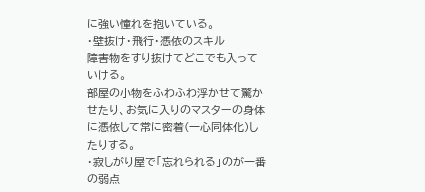に強い憧れを抱いている。
・壁抜け・飛行・憑依のスキル
障害物をすり抜けてどこでも入っていける。
部屋の小物をふわふわ浮かせて驚かせたり、お気に入りのマスターの身体に憑依して常に密着(一心同体化)したりする。
・寂しがり屋で「忘れられる」のが一番の弱点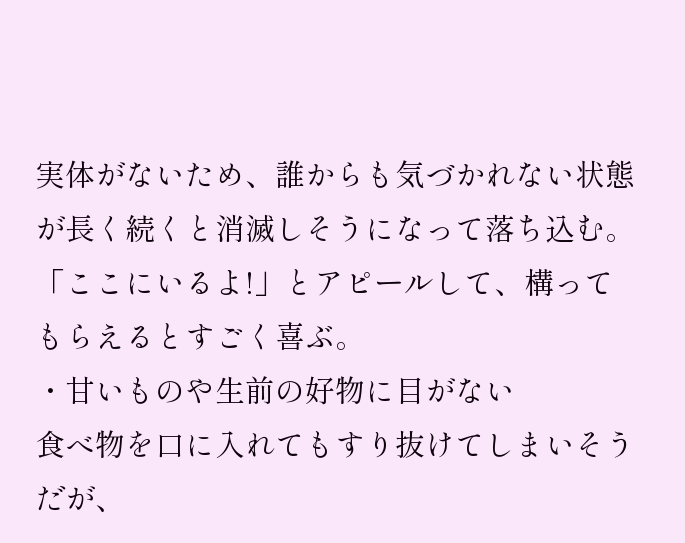実体がないため、誰からも気づかれない状態が長く続くと消滅しそうになって落ち込む。
「ここにいるよ!」とアピールして、構ってもらえるとすごく喜ぶ。
・甘いものや生前の好物に目がない
食べ物を口に入れてもすり抜けてしまいそうだが、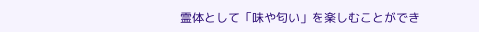霊体として「味や匂い」を楽しむことができ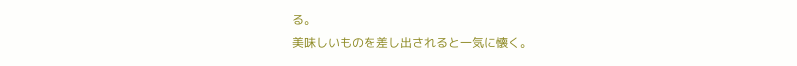る。
美味しいものを差し出されると一気に懐く。